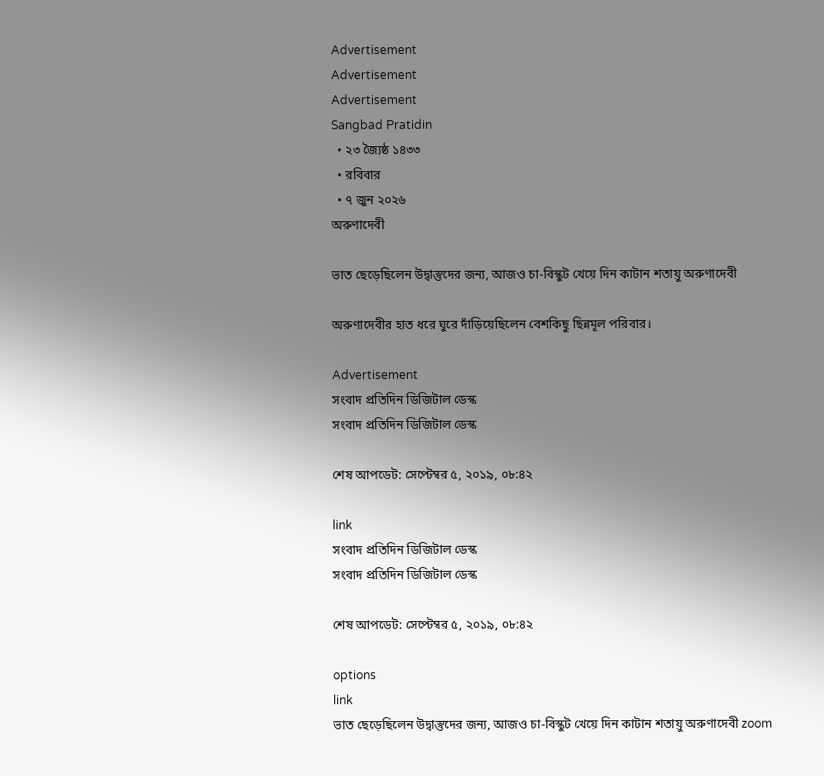Advertisement
Advertisement
Advertisement
Sangbad Pratidin
  • ২৩ জ্যৈষ্ঠ ১৪৩৩
  • রবিবার
  • ৭ জুন ২০২৬
অরুণাদেবী

ভাত ছেড়েছিলেন উদ্বাস্তুদের জন্য, আজও চা-বিস্কুট খেয়ে দিন কাটান শতায়ু অরুণাদেবী

অরুণাদেবীর হাত ধরে ঘুরে দাঁড়িয়েছিলেন বেশকিছু ছিন্নমূল পরিবার।

Advertisement
সংবাদ প্রতিদিন ডিজিটাল ডেস্ক
সংবাদ প্রতিদিন ডিজিটাল ডেস্ক

শেষ আপডেট: সেপ্টেম্বর ৫, ২০১৯, ০৮:৪২

link
সংবাদ প্রতিদিন ডিজিটাল ডেস্ক
সংবাদ প্রতিদিন ডিজিটাল ডেস্ক

শেষ আপডেট: সেপ্টেম্বর ৫, ২০১৯, ০৮:৪২

options
link
ভাত ছেড়েছিলেন উদ্বাস্তুদের জন্য, আজও চা-বিস্কুট খেয়ে দিন কাটান শতায়ু অরুণাদেবী zoom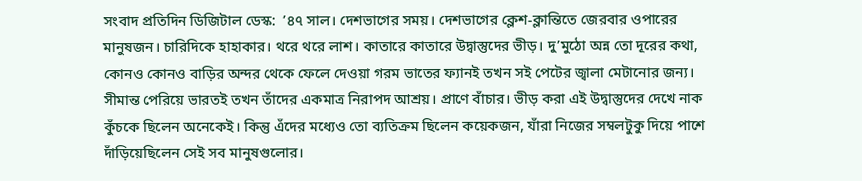সংবাদ প্রতিদিন ডিজিটাল ডেস্ক:  ’৪৭ সাল। দেশভাগের সময়। দেশভাগের ক্লেশ-ক্লান্তিতে জেরবার ওপারের মানুষজন। চারিদিকে হাহাকার। থরে থরে লাশ। কাতারে কাতারে উদ্বাস্তুদের ভীড়। দু’মুঠো অন্ন তো দূরের কথা, কোনও কোনও বাড়ির অন্দর থেকে ফেলে দেওয়া গরম ভাতের ফ্যানই তখন সই পেটের জ্বালা মেটানোর জন্য। সীমান্ত পেরিয়ে ভারতই তখন তাঁদের একমাত্র নিরাপদ আশ্রয়। প্রাণে বাঁচার। ভীড় করা এই উদ্বাস্তুদের দেখে নাক কুঁচকে ছিলেন অনেকেই। কিন্তু এঁদের মধ্যেও তো ব্যতিক্রম ছিলেন কয়েকজন, যাঁরা নিজের সম্বলটুকু দিয়ে পাশে দাঁড়িয়েছিলেন সেই সব মানুষগুলোর।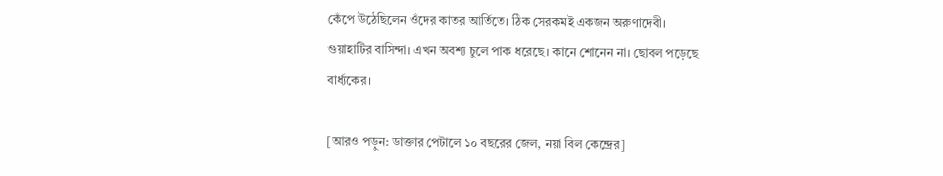কেঁপে উঠেছিলেন ওঁদের কাতর আর্তিতে। ঠিক সেরকমই একজন অরুণাদেবী। গুয়াহাটির বাসিন্দা। এখন অবশ্য চুলে পাক ধরেছে। কানে শোনেন না। ছোবল পড়েছে বার্ধ্যকের।

[আরও পড়ুন: ডাক্তার পেটালে ১০ বছরের জেল, নয়া বিল কেন্দ্রের]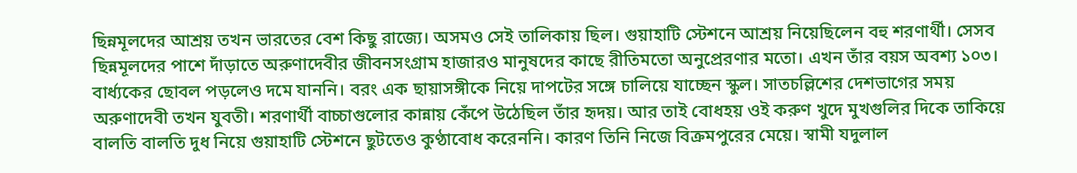ছিন্নমূলদের আশ্রয় তখন ভারতের বেশ কিছু রাজ্যে। অসমও সেই তালিকায় ছিল। গুয়াহাটি স্টেশনে আশ্রয় নিয়েছিলেন বহু শরণার্থী। সেসব ছিন্নমূলদের পাশে দাঁড়াতে অরুণাদেবীর জীবনসংগ্রাম হাজারও মানুষদের কাছে রীতিমতো অনুপ্রেরণার মতো। এখন তাঁর বয়স অবশ্য ১০৩। বার্ধ্যকের ছোবল পড়লেও দমে যাননি। বরং এক ছায়াসঙ্গীকে নিয়ে দাপটের সঙ্গে চালিয়ে যাচ্ছেন স্কুল। সাতচল্লিশের দেশভাগের সময় অরুণাদেবী তখন যুবতী। শরণার্থী বাচ্চাগুলোর কান্নায় কেঁপে উঠেছিল তাঁর হৃদয়। আর তাই বোধহয় ওই করুণ খুদে মুখগুলির দিকে তাকিয়ে বালতি বালতি দুধ নিয়ে গুয়াহাটি স্টেশনে ছুটতেও কুণ্ঠাবোধ করেননি। কারণ তিনি নিজে বিক্রমপুরের মেয়ে। স্বামী যদুলাল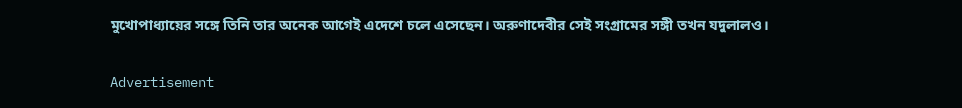মুখোপাধ্যায়ের সঙ্গে তিনি তার অনেক আগেই এদেশে চলে এসেছেন। অরুণাদেবীর সেই সংগ্রামের সঙ্গী তখন যদুলালও।

Advertisement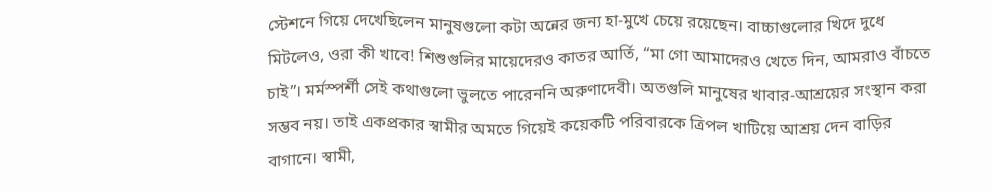স্টেশনে গিয়ে দেখেছিলেন মানুষগুলো কটা অন্নের জন্য হা-মুখে চেয়ে রয়েছেন। বাচ্চাগুলোর খিদে দুধে মিটলেও, ওরা কী খাবে! শিশুগুলির মায়েদেরও কাতর আর্তি, “মা গো আমাদেরও খেতে দিন, আমরাও বাঁচতে চাই”। মর্মস্পর্শী সেই কথাগুলো ভুলতে পারেননি অরুণাদেবী। অতগুলি মানুষের খাবার-আশ্রয়ের সংস্থান করা সম্ভব নয়। তাই একপ্রকার স্বামীর অমতে গিয়েই কয়েকটি পরিবারকে ত্রিপল খাটিয়ে আশ্রয় দেন বাড়ির বাগানে। স্বামী,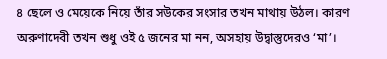৪ ছেলে ও মেয়েকে নিয়ে তাঁর সউকের সংসার তখন মাথায় উঠল। কারণ অরুণাদেবী তখন শুধু ওই ৫ জনের মা নন, অসহায় উদ্বাস্তুদেরও ‘মা’।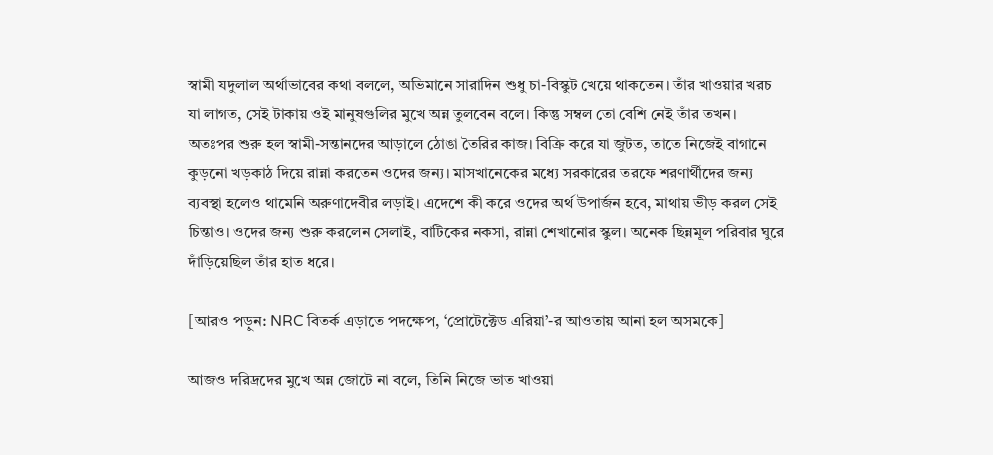স্বামী যদুলাল অর্থাভাবের কথা বললে, অভিমানে সারাদিন শুধু চা-বিস্কুট খেয়ে থাকতেন। তাঁর খাওয়ার খরচ যা লাগত, সেই টাকায় ওই মানুষগুলির মুখে অন্ন তুলবেন বলে। কিন্তু সম্বল তো বেশি নেই তাঁর তখন। অতঃপর শুরু হল স্বামী-সন্তানদের আড়ালে ঠোঙা তৈরির কাজ। বিক্রি করে যা জুটত, তাতে নিজেই বাগানে কুড়নো খড়কাঠ দিয়ে রান্না করতেন ওদের জন্য। মাসখানেকের মধ্যে সরকারের তরফে শরণার্থীদের জন্য ব্যবস্থা হলেও থামেনি অরুণাদেবীর লড়াই। এদেশে কী করে ওদের অর্থ উপার্জন হবে, মাথায় ভীড় করল সেই চিন্তাও। ওদের জন্য শুরু করলেন সেলাই, বাটিকের নকসা, রান্না শেখানোর স্কুল। অনেক ছিন্নমূল পরিবার ঘুরে দাঁড়িয়েছিল তাঁর হাত ধরে।

[আরও পড়ুন: NRC বিতর্ক এড়াতে পদক্ষেপ, ‘প্রোটেক্টেড এরিয়া’-র আওতায় আনা হল অসমকে]

আজও দরিদ্রদের মুখে অন্ন জোটে না বলে, তিনি নিজে ভাত খাওয়া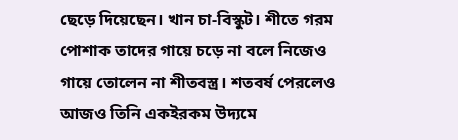ছেড়ে দিয়েছেন। খান চা-বিস্কুট। শীতে গরম পোশাক তাদের গায়ে চড়ে না বলে নিজেও গায়ে তোলেন না শীতবস্ত্র। শতবর্ষ পেরলেও আজও তিনি একইরকম উদ্যমে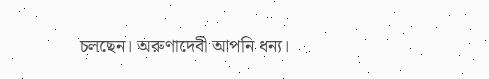চলছেন। অরুণাদেবী আপনি ধন্য।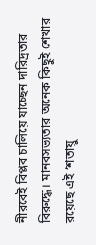নীরবেই বিপ্লব চালিয়ে যাচ্ছেন দারিদ্রতার বিরুদ্ধে। মানবসভ্যতার অনেক কিছুই শেখার রয়েছে এই ‘শতায়ু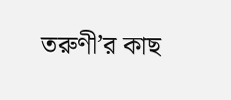তরুণী’র কাছ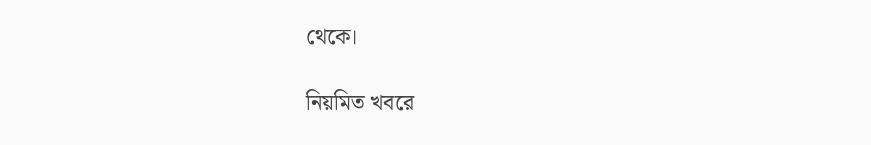থেকে।

নিয়মিত খবরে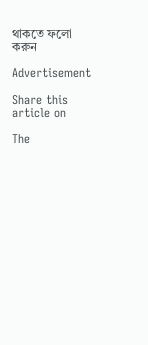থাকতে ফলো করুন

Advertisement

Share this article on

The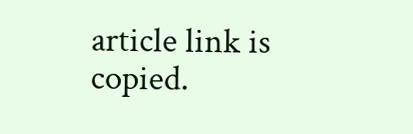article link is copied.